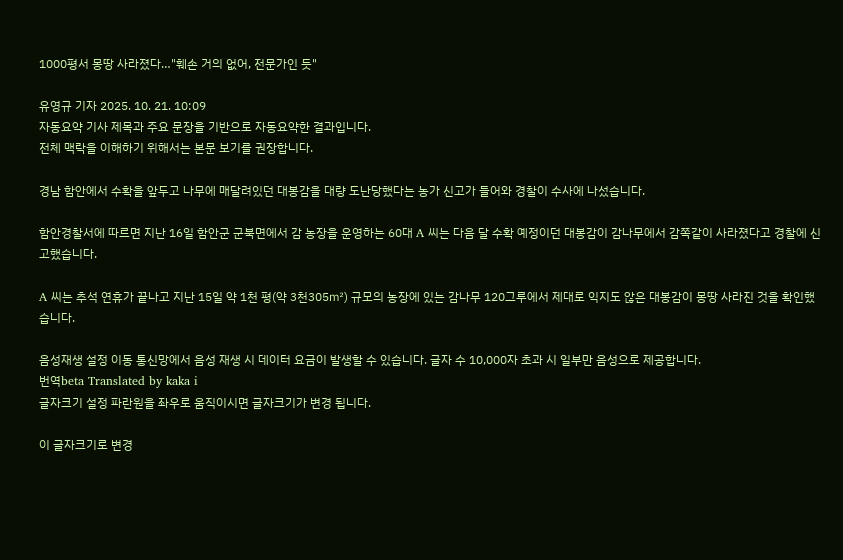1000평서 몽땅 사라졌다…"훼손 거의 없어, 전문가인 듯"

유영규 기자 2025. 10. 21. 10:09
자동요약 기사 제목과 주요 문장을 기반으로 자동요약한 결과입니다.
전체 맥락을 이해하기 위해서는 본문 보기를 권장합니다.

경남 함안에서 수확을 앞두고 나무에 매달려있던 대봉감을 대량 도난당했다는 농가 신고가 들어와 경찰이 수사에 나섰습니다.

함안경찰서에 따르면 지난 16일 함안군 군북면에서 감 농장을 운영하는 60대 A 씨는 다음 달 수확 예정이던 대봉감이 감나무에서 감쪽같이 사라졌다고 경찰에 신고했습니다.

A 씨는 추석 연휴가 끝나고 지난 15일 약 1천 평(약 3천305㎡) 규모의 농장에 있는 감나무 120그루에서 제대로 익지도 않은 대봉감이 몽땅 사라진 것을 확인했습니다.

음성재생 설정 이동 통신망에서 음성 재생 시 데이터 요금이 발생할 수 있습니다. 글자 수 10,000자 초과 시 일부만 음성으로 제공합니다.
번역beta Translated by kaka i
글자크기 설정 파란원을 좌우로 움직이시면 글자크기가 변경 됩니다.

이 글자크기로 변경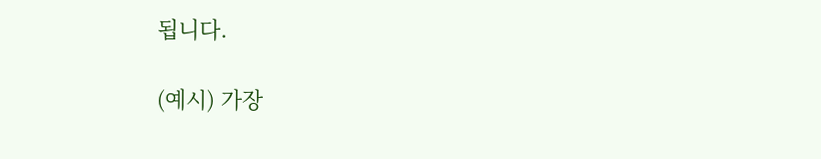됩니다.

(예시) 가장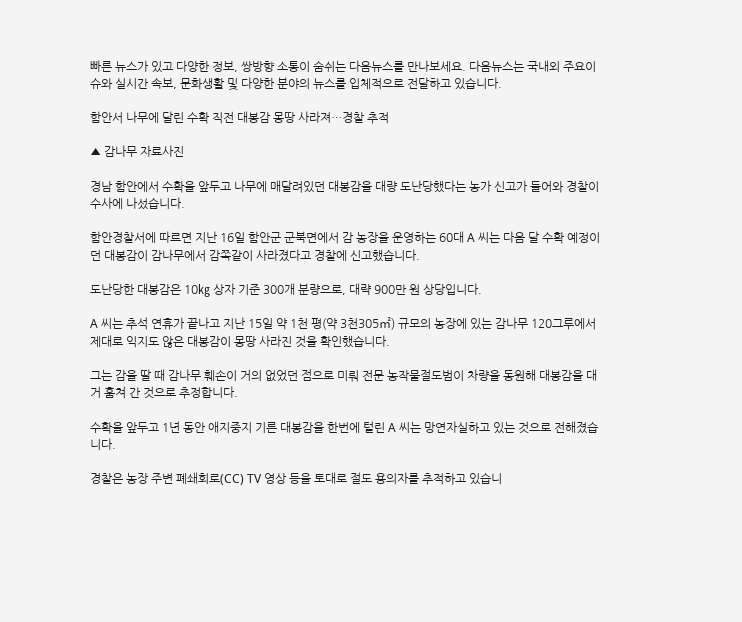빠른 뉴스가 있고 다양한 정보, 쌍방향 소통이 숨쉬는 다음뉴스를 만나보세요. 다음뉴스는 국내외 주요이슈와 실시간 속보, 문화생활 및 다양한 분야의 뉴스를 입체적으로 전달하고 있습니다.

함안서 나무에 달린 수확 직전 대봉감 몽땅 사라져…경찰 추적

▲ 감나무 자료사진

경남 함안에서 수확을 앞두고 나무에 매달려있던 대봉감을 대량 도난당했다는 농가 신고가 들어와 경찰이 수사에 나섰습니다.

함안경찰서에 따르면 지난 16일 함안군 군북면에서 감 농장을 운영하는 60대 A 씨는 다음 달 수확 예정이던 대봉감이 감나무에서 감쪽같이 사라졌다고 경찰에 신고했습니다.

도난당한 대봉감은 10㎏ 상자 기준 300개 분량으로, 대략 900만 원 상당입니다.

A 씨는 추석 연휴가 끝나고 지난 15일 약 1천 평(약 3천305㎡) 규모의 농장에 있는 감나무 120그루에서 제대로 익지도 않은 대봉감이 몽땅 사라진 것을 확인했습니다.

그는 감을 딸 때 감나무 훼손이 거의 없었던 점으로 미뤄 전문 농작물절도범이 차량을 동원해 대봉감을 대거 훔쳐 간 것으로 추정합니다.

수확을 앞두고 1년 동안 애지중지 기른 대봉감을 한번에 털린 A 씨는 망연자실하고 있는 것으로 전해졌습니다.

경찰은 농장 주변 폐쇄회로(CC) TV 영상 등을 토대로 절도 용의자를 추적하고 있습니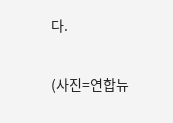다.

(사진=연합뉴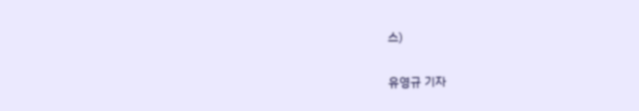스)

유영규 기자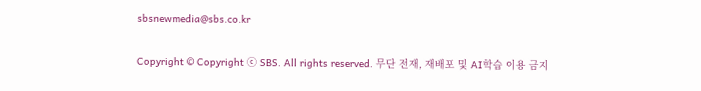sbsnewmedia@sbs.co.kr

Copyright © Copyright ⓒ SBS. All rights reserved. 무단 전재, 재배포 및 AI학습 이용 금지